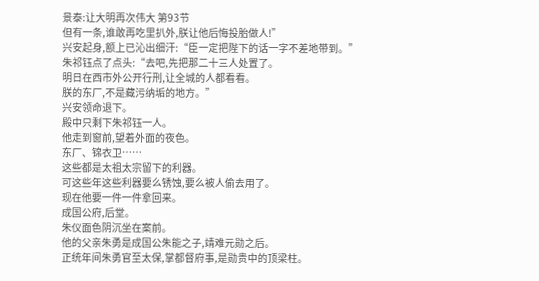景泰:让大明再次伟大 第93节
但有一条,谁敢再吃里扒外,朕让他后悔投胎做人!”
兴安起身,额上已沁出细汗:“臣一定把陛下的话一字不差地带到。”
朱祁钰点了点头:“去吧,先把那二十三人处置了。
明日在西市外公开行刑,让全城的人都看看。
朕的东厂,不是藏污纳垢的地方。”
兴安领命退下。
殿中只剩下朱祁钰一人。
他走到窗前,望着外面的夜色。
东厂、锦衣卫……
这些都是太祖太宗留下的利器。
可这些年这些利器要么锈蚀,要么被人偷去用了。
现在他要一件一件拿回来。
成国公府,后堂。
朱仪面色阴沉坐在案前。
他的父亲朱勇是成国公朱能之子,靖难元勋之后。
正统年间朱勇官至太保,掌都督府事,是勋贵中的顶梁柱。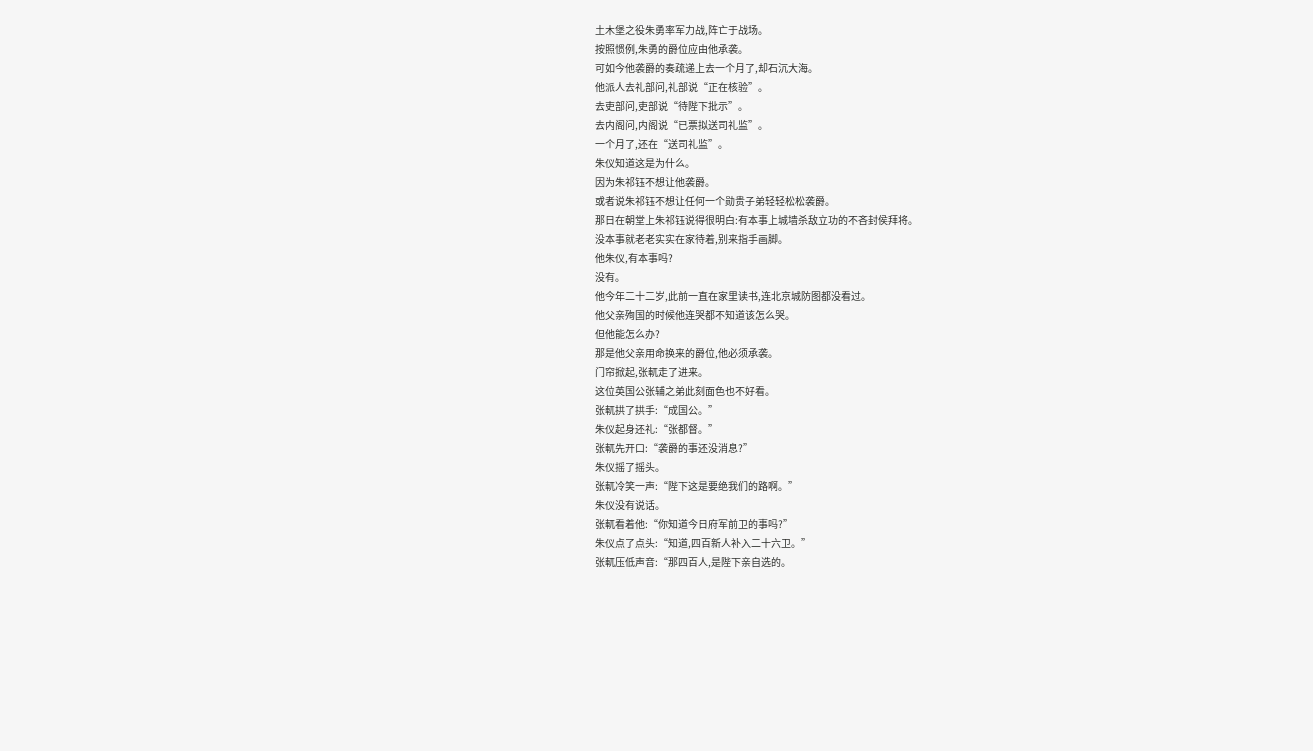土木堡之役朱勇率军力战,阵亡于战场。
按照惯例,朱勇的爵位应由他承袭。
可如今他袭爵的奏疏递上去一个月了,却石沉大海。
他派人去礼部问,礼部说“正在核验”。
去吏部问,吏部说“待陛下批示”。
去内阁问,内阁说“已票拟送司礼监”。
一个月了,还在“送司礼监”。
朱仪知道这是为什么。
因为朱祁钰不想让他袭爵。
或者说朱祁钰不想让任何一个勋贵子弟轻轻松松袭爵。
那日在朝堂上朱祁钰说得很明白:有本事上城墙杀敌立功的不吝封侯拜将。
没本事就老老实实在家待着,别来指手画脚。
他朱仪,有本事吗?
没有。
他今年二十二岁,此前一直在家里读书,连北京城防图都没看过。
他父亲殉国的时候他连哭都不知道该怎么哭。
但他能怎么办?
那是他父亲用命换来的爵位,他必须承袭。
门帘掀起,张軏走了进来。
这位英国公张辅之弟此刻面色也不好看。
张軏拱了拱手:“成国公。”
朱仪起身还礼:“张都督。”
张軏先开口:“袭爵的事还没消息?”
朱仪摇了摇头。
张軏冷笑一声:“陛下这是要绝我们的路啊。”
朱仪没有说话。
张軏看着他:“你知道今日府军前卫的事吗?”
朱仪点了点头:“知道,四百新人补入二十六卫。”
张軏压低声音:“那四百人,是陛下亲自选的。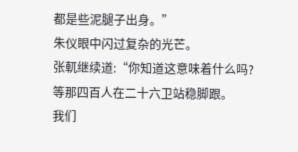都是些泥腿子出身。”
朱仪眼中闪过复杂的光芒。
张軏继续道:“你知道这意味着什么吗?
等那四百人在二十六卫站稳脚跟。
我们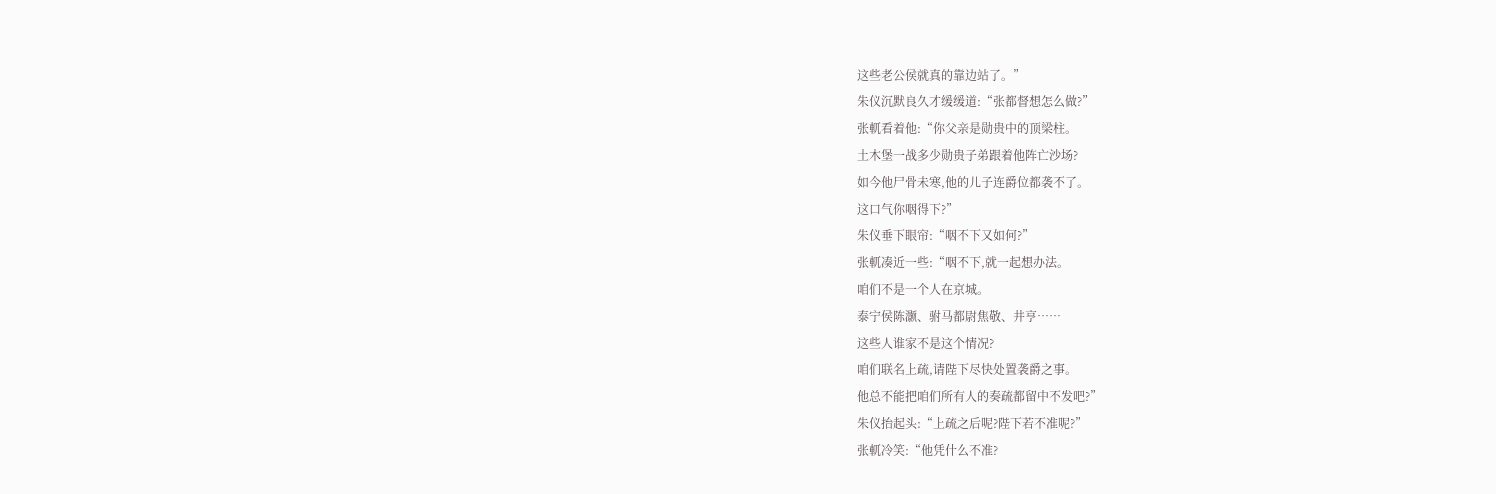这些老公侯就真的靠边站了。”
朱仪沉默良久才缓缓道:“张都督想怎么做?”
张軏看着他:“你父亲是勋贵中的顶梁柱。
土木堡一战多少勋贵子弟跟着他阵亡沙场?
如今他尸骨未寒,他的儿子连爵位都袭不了。
这口气你咽得下?”
朱仪垂下眼帘:“咽不下又如何?”
张軏凑近一些:“咽不下,就一起想办法。
咱们不是一个人在京城。
泰宁侯陈灏、驸马都尉焦敬、井亨……
这些人谁家不是这个情况?
咱们联名上疏,请陛下尽快处置袭爵之事。
他总不能把咱们所有人的奏疏都留中不发吧?”
朱仪抬起头:“上疏之后呢?陛下若不准呢?”
张軏冷笑:“他凭什么不准?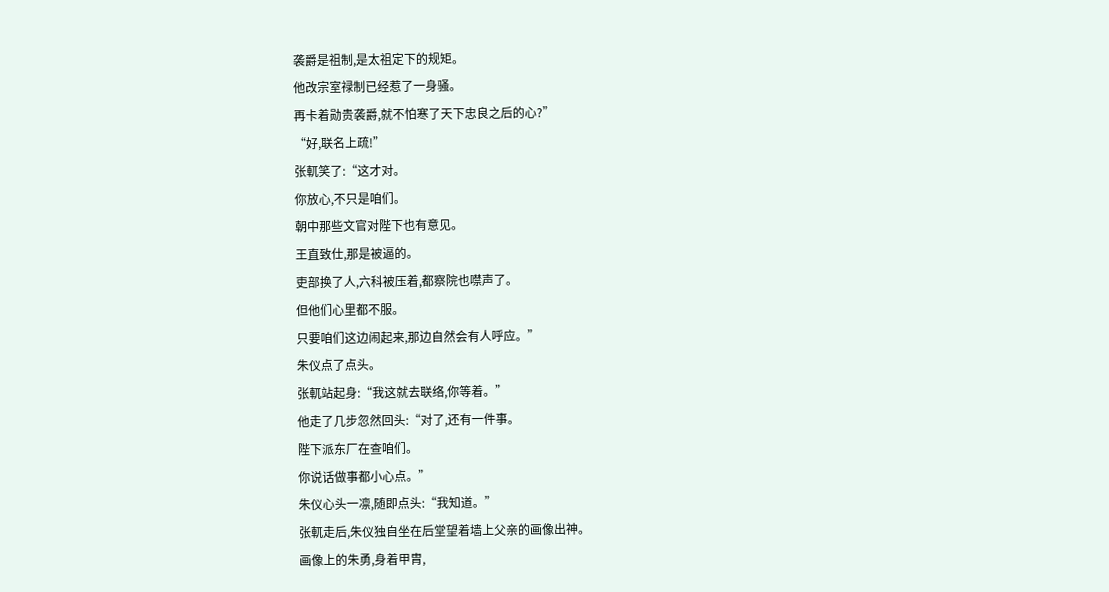袭爵是祖制,是太祖定下的规矩。
他改宗室禄制已经惹了一身骚。
再卡着勋贵袭爵,就不怕寒了天下忠良之后的心?”
“好,联名上疏!”
张軏笑了:“这才对。
你放心,不只是咱们。
朝中那些文官对陛下也有意见。
王直致仕,那是被逼的。
吏部换了人,六科被压着,都察院也噤声了。
但他们心里都不服。
只要咱们这边闹起来,那边自然会有人呼应。”
朱仪点了点头。
张軏站起身:“我这就去联络,你等着。”
他走了几步忽然回头:“对了,还有一件事。
陛下派东厂在查咱们。
你说话做事都小心点。”
朱仪心头一凛,随即点头:“我知道。”
张軏走后,朱仪独自坐在后堂望着墙上父亲的画像出神。
画像上的朱勇,身着甲胄,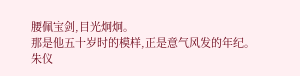腰佩宝剑,目光炯炯。
那是他五十岁时的模样,正是意气风发的年纪。
朱仪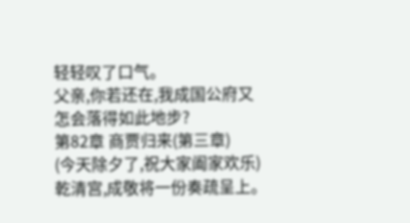轻轻叹了口气。
父亲,你若还在,我成国公府又怎会落得如此地步?
第82章 商贾归来(第三章)
(今天除夕了,祝大家阖家欢乐)
乾清宫,成敬将一份奏疏呈上。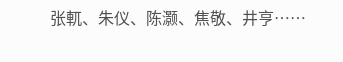张軏、朱仪、陈灏、焦敬、井亨……